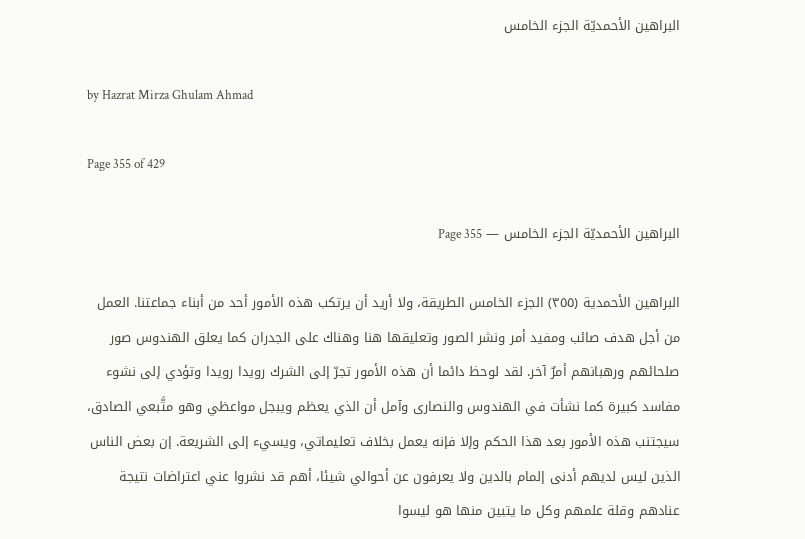البراهين الأحمديّة الجزء الخامس

by Hazrat Mirza Ghulam Ahmad

Page 355 of 429

البراهين الأحمديّة الجزء الخامس — Page 355

البراهين الأحمدية (٣٥٥) الجزء الخامس الطريقة، ولا أريد أن يرتكب هذه الأمور أحد من أبناء جماعتنا. العمل من أجل هدف صائب ومفيد أمر ونشر الصور وتعليقها هنا وهناك على الجدران كما يعلق الهندوس صور صلحائهم ورهبانهم أمرٌ آخر. لقد لوحظ دائما أن هذه الأمور تجرّ إلى الشرك رويدا رويدا وتؤدي إلى نشوء مفاسد كبيرة كما نشأت في الهندوس والنصارى وآمل أن الذي يعظم ويبجل مواعظي وهو متَّبعي الصادق، سيجتنب هذه الأمور بعد هذا الحكم وإلا فإنه يعمل بخلاف تعليماتي، ويسيء إلى الشريعة. إن بعض الناس الذين ليس لديهم أدنى إلمام بالدين ولا يعرفون عن أحوالي شيئا، أهم قد نشروا عني اعتراضات نتيجة عنادهم وقلة علمهم وكل ما يتبين منها هو ليسوا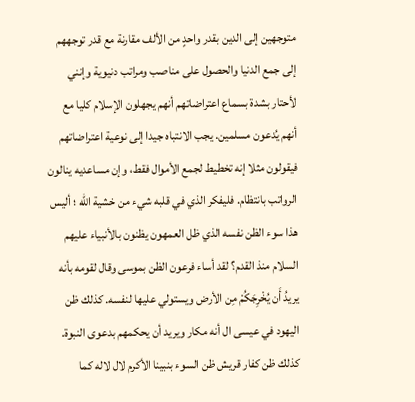متوجهين إلى الدين بقدر واحدٍ من الألف مقارنة مع قدر توجههم إلى جمع الدنيا والحصول على مناصب ومراتب دنيوية وإنني لأحتار بشدة بسماع اعتراضاتهم أنهم يجهلون الإسلام كليا مع أنهم يُدعون مسلمين. يجب الانتباه جيدا إلى نوعية اعتراضاتهم فيقولون مثلا إنه تخطيط لجمع الأموال فقط، وإن مساعديه ينالون الرواتب بانتظام. فليفكر الذي في قلبه شيء من خشية الله ؛ أليس هذا سوء الظن نفسه الذي ظل العمهون يظنون بالأنبياء عليهم السلام منذ القدم؟ لقد أساء فرعون الظن بموسى وقال لقومه بأنه يريدُ أَن يُخْرِجَكُمْ مِن الأرض ويستولي عليها لنفسه. كذلك ظن اليهود في عيسى ال أنه مكار ويريد أن يحكمهم بدعوى النبوة. كذلك ظن كفار قريش ظن السوء بنبينا الأكرم لال لاله كما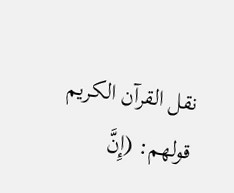نقل القرآن الكريم قولهم: (إِنَّ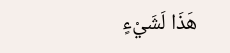هَذَا لَشَيْءٍ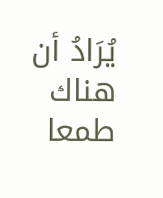يُرَادُ أن هناك طمعا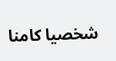شخصيا كامنا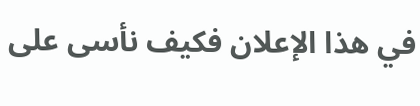في هذا الإعلان فكيف نأسى على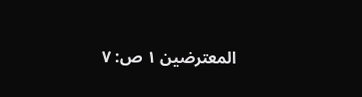المعترضين ۱ ص: ۷